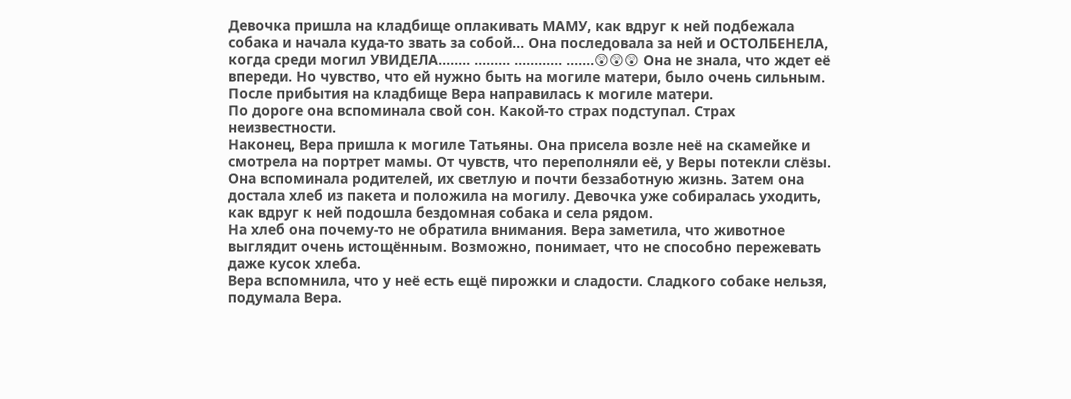Девочка пришла на кладбище оплакивать МАМУ, как вдруг к ней подбежала собака и начала куда-то звать за собой… Она последовала за ней и ОСТОЛБЕНЕЛА, когда среди могил УВИДЕЛА…..… ……… ………… …….😲😲😲 Она не знала, что ждет её впереди. Но чувство, что ей нужно быть на могиле матери, было очень сильным. После прибытия на кладбище Вера направилась к могиле матери.
По дороге она вспоминала свой сон. Какой-то страх подступал. Страх неизвестности.
Наконец, Вера пришла к могиле Татьяны. Она присела возле неё на скамейке и смотрела на портрет мамы. От чувств, что переполняли её, у Веры потекли слёзы.
Она вспоминала родителей, их светлую и почти беззаботную жизнь. Затем она достала хлеб из пакета и положила на могилу. Девочка уже собиралась уходить, как вдруг к ней подошла бездомная собака и села рядом.
На хлеб она почему-то не обратила внимания. Вера заметила, что животное выглядит очень истощённым. Возможно, понимает, что не способно пережевать даже кусок хлеба.
Вера вспомнила, что у неё есть ещё пирожки и сладости. Сладкого собаке нельзя, подумала Вера.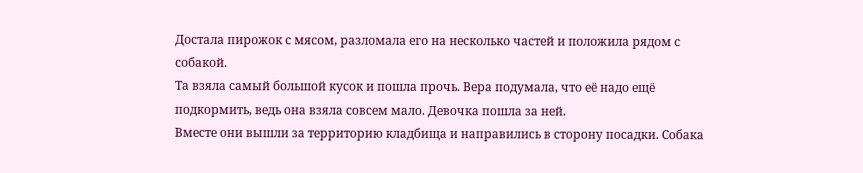Достала пирожок с мясом, разломала его на несколько частей и положила рядом с собакой.
Та взяла самый большой кусок и пошла прочь. Вера подумала, что её надо ещё подкормить, ведь она взяла совсем мало. Девочка пошла за ней.
Вместе они вышли за территорию кладбища и направились в сторону посадки. Собака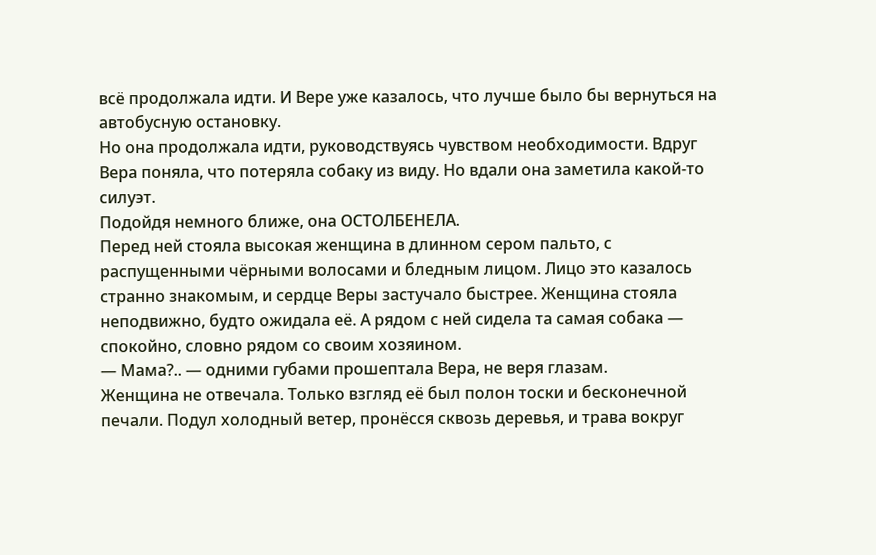всё продолжала идти. И Вере уже казалось, что лучше было бы вернуться на автобусную остановку.
Но она продолжала идти, руководствуясь чувством необходимости. Вдруг Вера поняла, что потеряла собаку из виду. Но вдали она заметила какой-то силуэт.
Подойдя немного ближе, она ОСТОЛБЕНЕЛА.
Перед ней стояла высокая женщина в длинном сером пальто, с распущенными чёрными волосами и бледным лицом. Лицо это казалось странно знакомым, и сердце Веры застучало быстрее. Женщина стояла неподвижно, будто ожидала её. А рядом с ней сидела та самая собака — спокойно, словно рядом со своим хозяином.
— Мама?.. — одними губами прошептала Вера, не веря глазам.
Женщина не отвечала. Только взгляд её был полон тоски и бесконечной печали. Подул холодный ветер, пронёсся сквозь деревья, и трава вокруг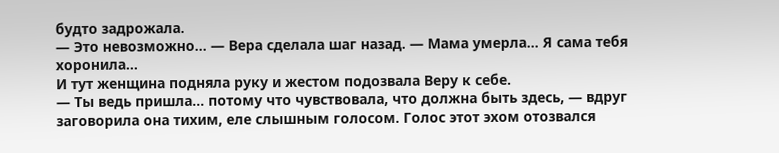будто задрожала.
— Это невозможно… — Вера сделала шаг назад. — Мама умерла… Я сама тебя хоронила…
И тут женщина подняла руку и жестом подозвала Веру к себе.
— Ты ведь пришла… потому что чувствовала, что должна быть здесь, — вдруг заговорила она тихим, еле слышным голосом. Голос этот эхом отозвался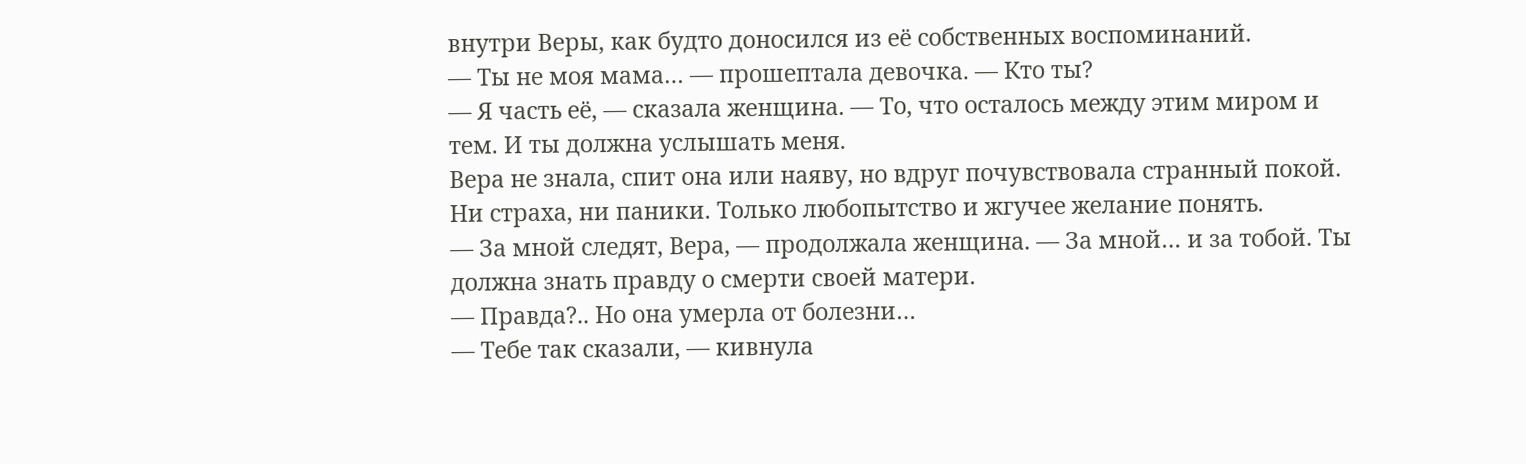внутри Веры, как будто доносился из её собственных воспоминаний.
— Ты не моя мама… — прошептала девочка. — Кто ты?
— Я часть её, — сказала женщина. — То, что осталось между этим миром и тем. И ты должна услышать меня.
Вера не знала, спит она или наяву, но вдруг почувствовала странный покой. Ни страха, ни паники. Только любопытство и жгучее желание понять.
— За мной следят, Вера, — продолжала женщина. — За мной… и за тобой. Ты должна знать правду о смерти своей матери.
— Правда?.. Но она умерла от болезни…
— Тебе так сказали, — кивнула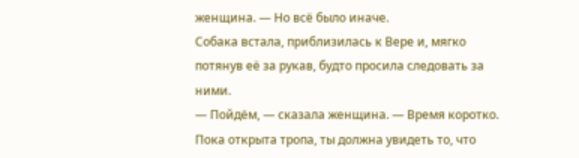женщина. — Но всё было иначе.
Собака встала, приблизилась к Вере и, мягко потянув её за рукав, будто просила следовать за ними.
— Пойдём, — сказала женщина. — Время коротко. Пока открыта тропа, ты должна увидеть то, что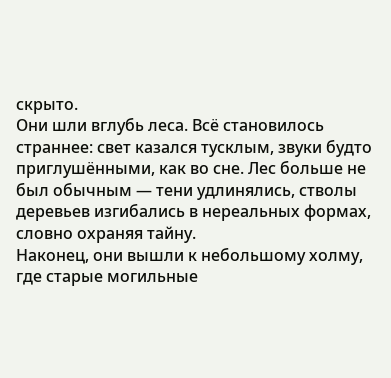скрыто.
Они шли вглубь леса. Всё становилось страннее: свет казался тусклым, звуки будто приглушёнными, как во сне. Лес больше не был обычным — тени удлинялись, стволы деревьев изгибались в нереальных формах, словно охраняя тайну.
Наконец, они вышли к небольшому холму, где старые могильные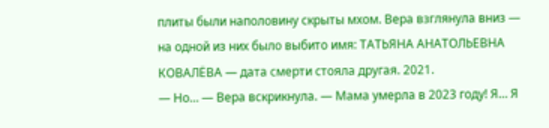плиты были наполовину скрыты мхом. Вера взглянула вниз — на одной из них было выбито имя: ТАТЬЯНА АНАТОЛЬЕВНА КОВАЛЁВА — дата смерти стояла другая. 2021.
— Но… — Вера вскрикнула. — Мама умерла в 2023 году! Я… Я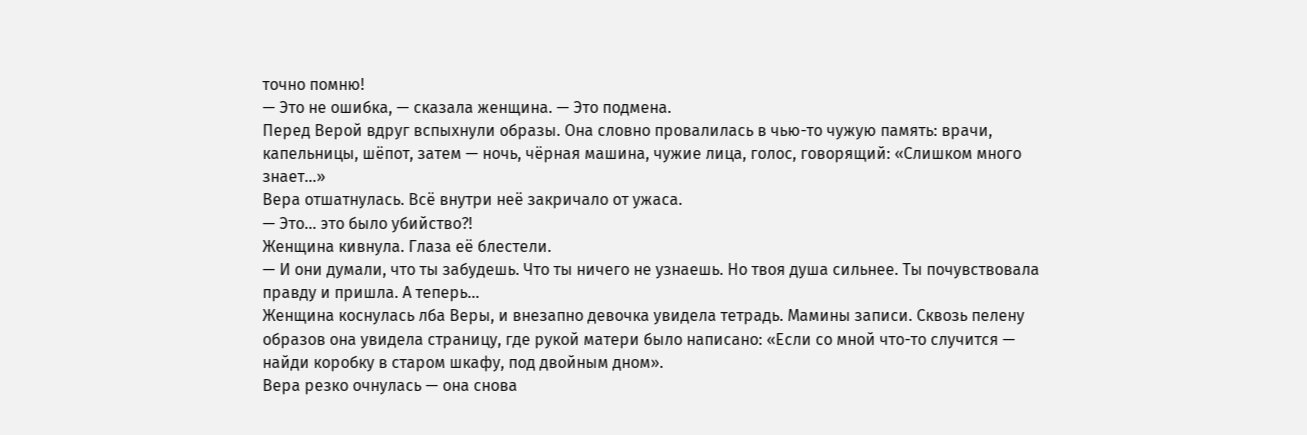точно помню!
— Это не ошибка, — сказала женщина. — Это подмена.
Перед Верой вдруг вспыхнули образы. Она словно провалилась в чью-то чужую память: врачи, капельницы, шёпот, затем — ночь, чёрная машина, чужие лица, голос, говорящий: «Слишком много знает…»
Вера отшатнулась. Всё внутри неё закричало от ужаса.
— Это… это было убийство?!
Женщина кивнула. Глаза её блестели.
— И они думали, что ты забудешь. Что ты ничего не узнаешь. Но твоя душа сильнее. Ты почувствовала правду и пришла. А теперь…
Женщина коснулась лба Веры, и внезапно девочка увидела тетрадь. Мамины записи. Сквозь пелену образов она увидела страницу, где рукой матери было написано: «Если со мной что-то случится — найди коробку в старом шкафу, под двойным дном».
Вера резко очнулась — она снова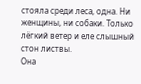стояла среди леса, одна. Ни женщины, ни собаки. Только лёгкий ветер и еле слышный стон листвы.
Она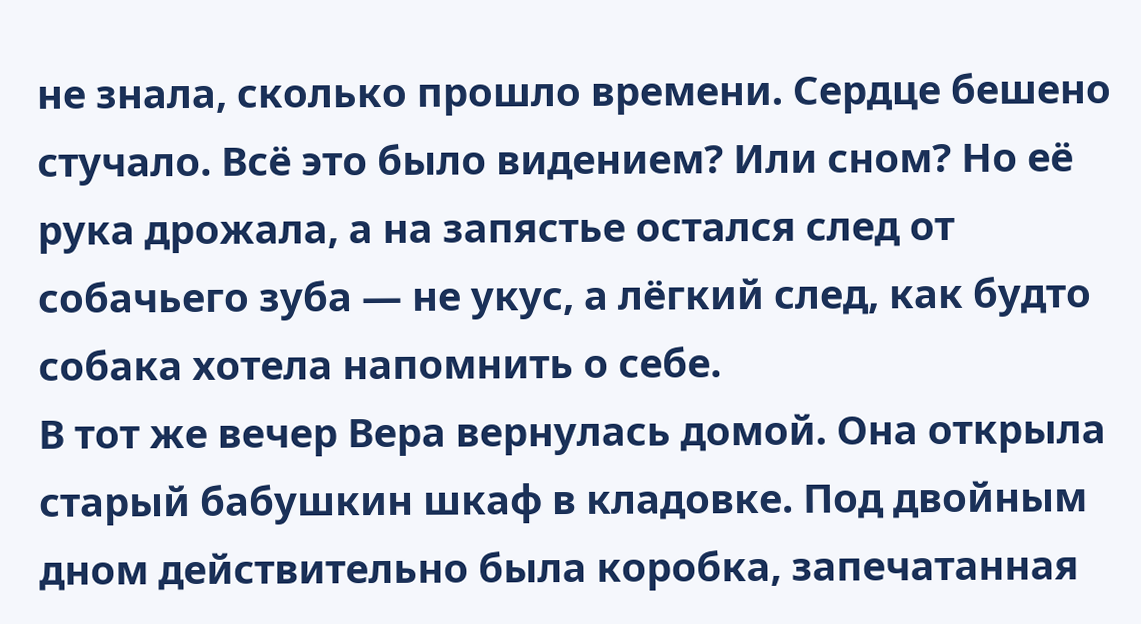не знала, сколько прошло времени. Сердце бешено стучало. Всё это было видением? Или сном? Но её рука дрожала, а на запястье остался след от собачьего зуба — не укус, а лёгкий след, как будто собака хотела напомнить о себе.
В тот же вечер Вера вернулась домой. Она открыла старый бабушкин шкаф в кладовке. Под двойным дном действительно была коробка, запечатанная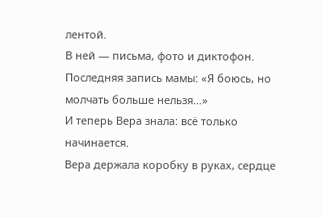лентой.
В ней — письма, фото и диктофон. Последняя запись мамы: «Я боюсь, но молчать больше нельзя…»
И теперь Вера знала: всё только начинается.
Вера держала коробку в руках, сердце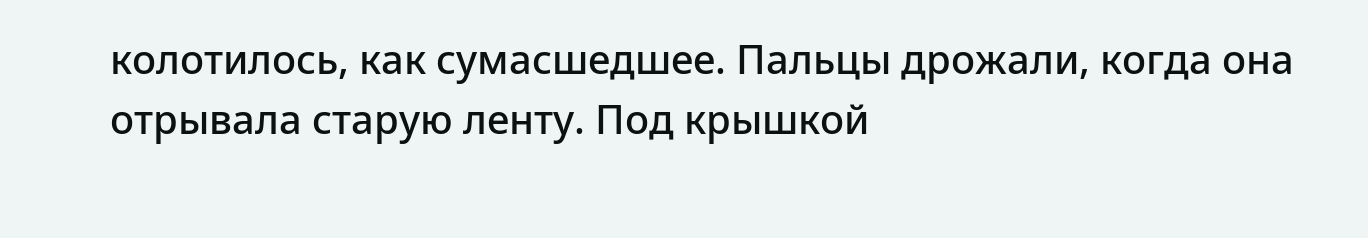колотилось, как сумасшедшее. Пальцы дрожали, когда она отрывала старую ленту. Под крышкой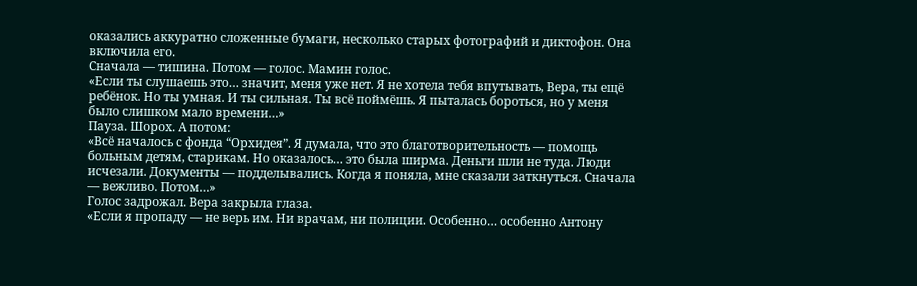оказались аккуратно сложенные бумаги, несколько старых фотографий и диктофон. Она включила его.
Сначала — тишина. Потом — голос. Мамин голос.
«Если ты слушаешь это… значит, меня уже нет. Я не хотела тебя впутывать, Вера, ты ещё ребёнок. Но ты умная. И ты сильная. Ты всё поймёшь. Я пыталась бороться, но у меня было слишком мало времени…»
Пауза. Шорох. А потом:
«Всё началось с фонда “Орхидея”. Я думала, что это благотворительность — помощь больным детям, старикам. Но оказалось… это была ширма. Деньги шли не туда. Люди исчезали. Документы — подделывались. Когда я поняла, мне сказали заткнуться. Сначала — вежливо. Потом…»
Голос задрожал. Вера закрыла глаза.
«Если я пропаду — не верь им. Ни врачам, ни полиции. Особенно… особенно Антону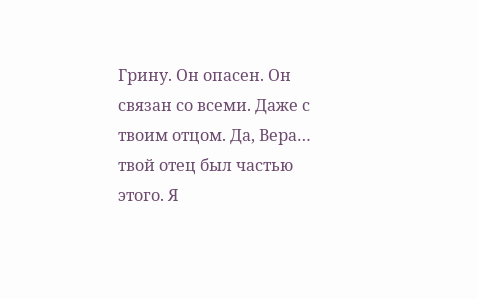Грину. Он опасен. Он связан со всеми. Даже с твоим отцом. Да, Вера… твой отец был частью этого. Я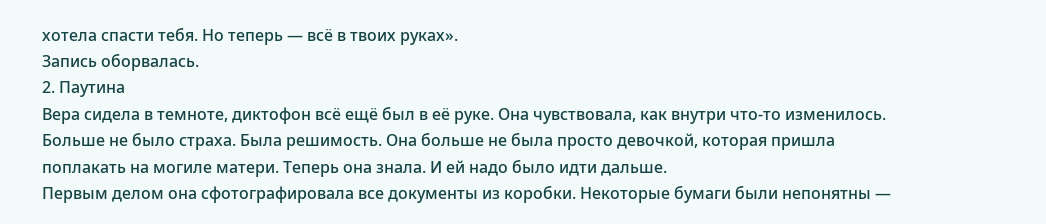хотела спасти тебя. Но теперь — всё в твоих руках».
Запись оборвалась.
2. Паутина
Вера сидела в темноте, диктофон всё ещё был в её руке. Она чувствовала, как внутри что-то изменилось. Больше не было страха. Была решимость. Она больше не была просто девочкой, которая пришла поплакать на могиле матери. Теперь она знала. И ей надо было идти дальше.
Первым делом она сфотографировала все документы из коробки. Некоторые бумаги были непонятны —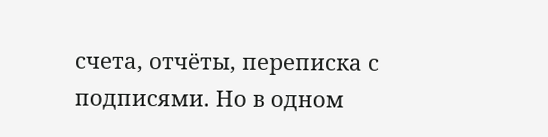счета, отчёты, переписка с подписями. Но в одном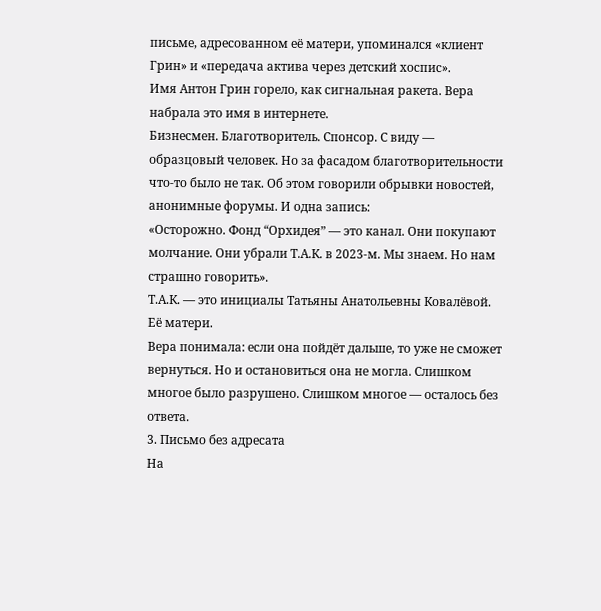письме, адресованном её матери, упоминался «клиент Грин» и «передача актива через детский хоспис».
Имя Антон Грин горело, как сигнальная ракета. Вера набрала это имя в интернете.
Бизнесмен. Благотворитель. Спонсор. С виду — образцовый человек. Но за фасадом благотворительности что-то было не так. Об этом говорили обрывки новостей, анонимные форумы. И одна запись:
«Осторожно. Фонд “Орхидея” — это канал. Они покупают молчание. Они убрали Т.А.К. в 2023-м. Мы знаем. Но нам страшно говорить».
Т.А.К. — это инициалы Татьяны Анатольевны Ковалёвой. Её матери.
Вера понимала: если она пойдёт дальше, то уже не сможет вернуться. Но и остановиться она не могла. Слишком многое было разрушено. Слишком многое — осталось без ответа.
3. Письмо без адресата
На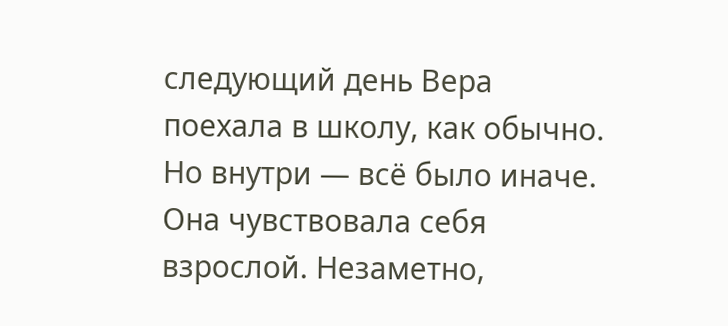следующий день Вера поехала в школу, как обычно. Но внутри — всё было иначе. Она чувствовала себя взрослой. Незаметно,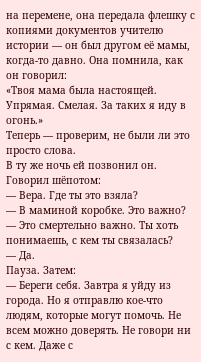на перемене, она передала флешку с копиями документов учителю истории — он был другом её мамы, когда-то давно. Она помнила, как он говорил:
«Твоя мама была настоящей. Упрямая. Смелая. За таких я иду в огонь.»
Теперь — проверим, не были ли это просто слова.
В ту же ночь ей позвонил он. Говорил шёпотом:
— Вера. Где ты это взяла?
— В маминой коробке. Это важно?
— Это смертельно важно. Ты хоть понимаешь, с кем ты связалась?
— Да.
Пауза. Затем:
— Береги себя. Завтра я уйду из города. Но я отправлю кое-что людям, которые могут помочь. Не всем можно доверять. Не говори ни с кем. Даже с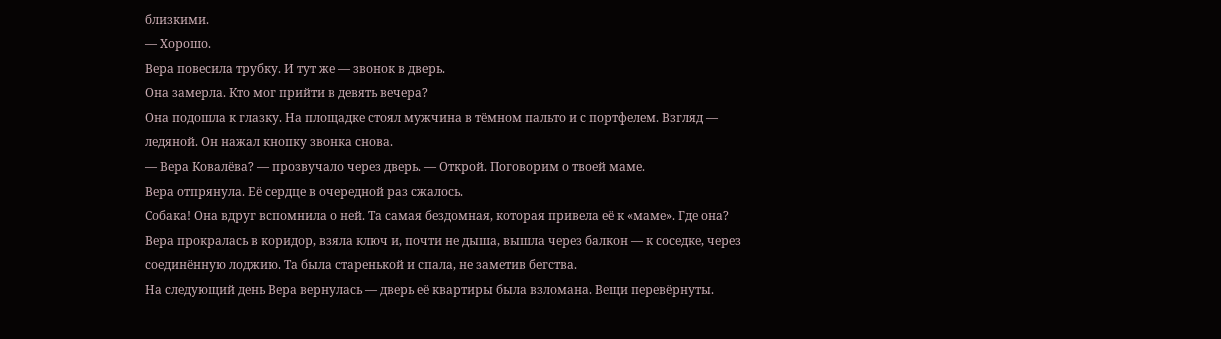близкими.
— Хорошо.
Вера повесила трубку. И тут же — звонок в дверь.
Она замерла. Кто мог прийти в девять вечера?
Она подошла к глазку. На площадке стоял мужчина в тёмном пальто и с портфелем. Взгляд — ледяной. Он нажал кнопку звонка снова.
— Вера Ковалёва? — прозвучало через дверь. — Открой. Поговорим о твоей маме.
Вера отпрянула. Её сердце в очередной раз сжалось.
Собака! Она вдруг вспомнила о ней. Та самая бездомная, которая привела её к «маме». Где она?
Вера прокралась в коридор, взяла ключ и, почти не дыша, вышла через балкон — к соседке, через соединённую лоджию. Та была старенькой и спала, не заметив бегства.
На следующий день Вера вернулась — дверь её квартиры была взломана. Вещи перевёрнуты.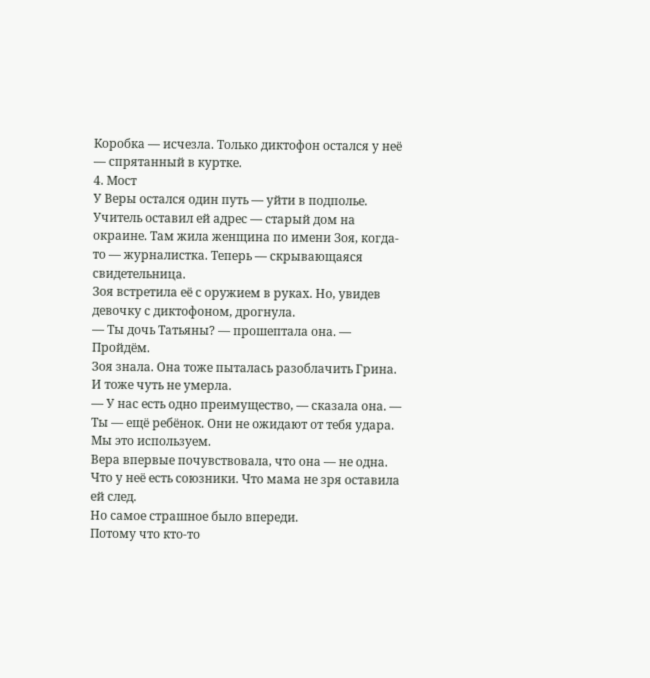Коробка — исчезла. Только диктофон остался у неё — спрятанный в куртке.
4. Мост
У Веры остался один путь — уйти в подполье. Учитель оставил ей адрес — старый дом на окраине. Там жила женщина по имени Зоя, когда-то — журналистка. Теперь — скрывающаяся свидетельница.
Зоя встретила её с оружием в руках. Но, увидев девочку с диктофоном, дрогнула.
— Ты дочь Татьяны? — прошептала она. — Пройдём.
Зоя знала. Она тоже пыталась разоблачить Грина. И тоже чуть не умерла.
— У нас есть одно преимущество, — сказала она. — Ты — ещё ребёнок. Они не ожидают от тебя удара. Мы это используем.
Вера впервые почувствовала, что она — не одна. Что у неё есть союзники. Что мама не зря оставила ей след.
Но самое страшное было впереди.
Потому что кто-то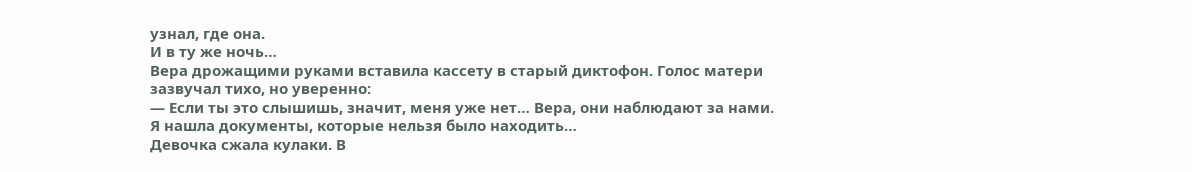узнал, где она.
И в ту же ночь…
Вера дрожащими руками вставила кассету в старый диктофон. Голос матери зазвучал тихо, но уверенно:
— Если ты это слышишь, значит, меня уже нет… Вера, они наблюдают за нами. Я нашла документы, которые нельзя было находить…
Девочка сжала кулаки. В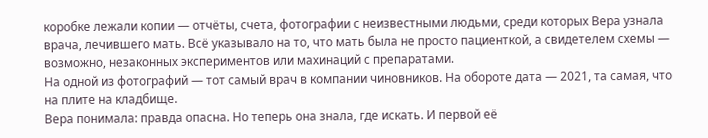коробке лежали копии — отчёты, счета, фотографии с неизвестными людьми, среди которых Вера узнала врача, лечившего мать. Всё указывало на то, что мать была не просто пациенткой, а свидетелем схемы — возможно, незаконных экспериментов или махинаций с препаратами.
На одной из фотографий — тот самый врач в компании чиновников. На обороте дата — 2021, та самая, что на плите на кладбище.
Вера понимала: правда опасна. Но теперь она знала, где искать. И первой её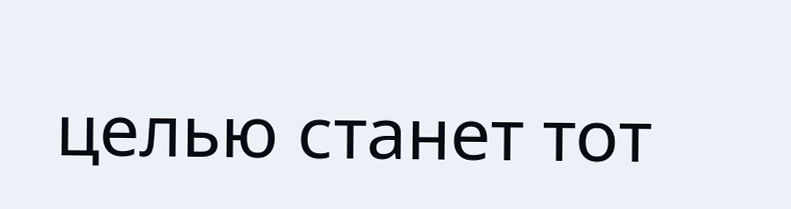целью станет тот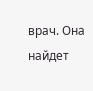врач. Она найдет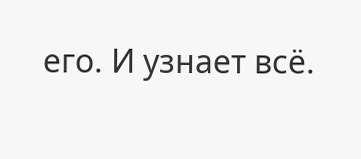его. И узнает всё.